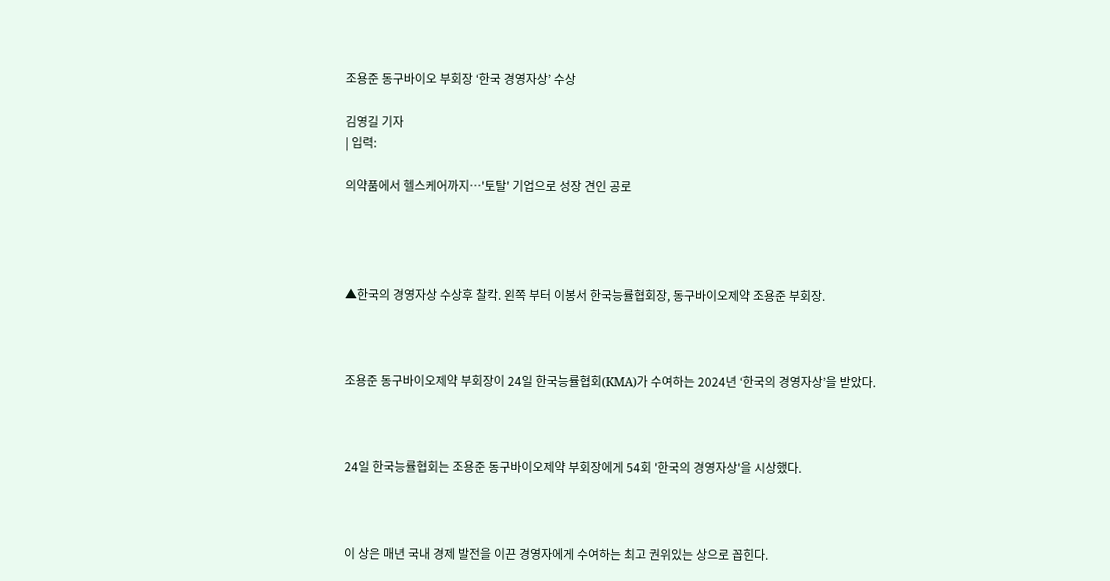조용준 동구바이오 부회장 ‘한국 경영자상’ 수상

김영길 기자
| 입력:

의약품에서 헬스케어까지…'토탈' 기업으로 성장 견인 공로




▲한국의 경영자상 수상후 찰칵. 왼쪽 부터 이봉서 한국능률협회장, 동구바이오제약 조용준 부회장.



조용준 동구바이오제약 부회장이 24일 한국능률협회(KMA)가 수여하는 2024년 ‘한국의 경영자상’을 받았다.



24일 한국능률협회는 조용준 동구바이오제약 부회장에게 54회 '한국의 경영자상'을 시상했다.



이 상은 매년 국내 경제 발전을 이끈 경영자에게 수여하는 최고 권위있는 상으로 꼽힌다.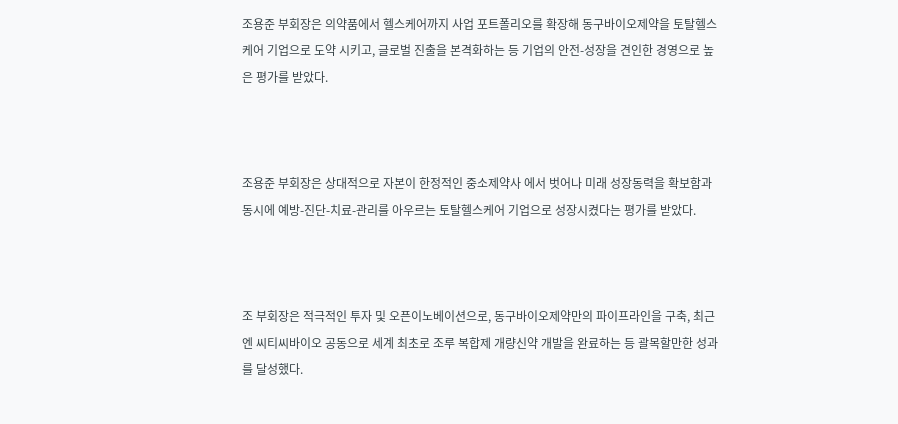조용준 부회장은 의약품에서 헬스케어까지 사업 포트폴리오를 확장해 동구바이오제약을 토탈헬스케어 기업으로 도약 시키고, 글로벌 진출을 본격화하는 등 기업의 안전-성장을 견인한 경영으로 높은 평가를 받았다.



조용준 부회장은 상대적으로 자본이 한정적인 중소제약사 에서 벗어나 미래 성장동력을 확보함과 동시에 예방-진단-치료-관리를 아우르는 토탈헬스케어 기업으로 성장시켰다는 평가를 받았다.



조 부회장은 적극적인 투자 및 오픈이노베이션으로, 동구바이오제약만의 파이프라인을 구축, 최근엔 씨티씨바이오 공동으로 세계 최초로 조루 복합제 개량신약 개발을 완료하는 등 괄목할만한 성과를 달성했다.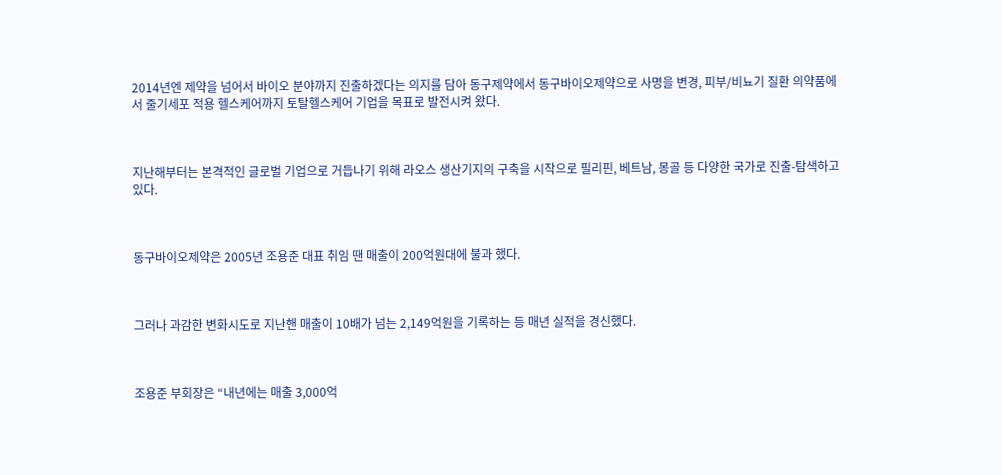2014년엔 제약을 넘어서 바이오 분야까지 진출하겠다는 의지를 담아 동구제약에서 동구바이오제약으로 사명을 변경, 피부/비뇨기 질환 의약품에서 줄기세포 적용 헬스케어까지 토탈헬스케어 기업을 목표로 발전시켜 왔다.



지난해부터는 본격적인 글로벌 기업으로 거듭나기 위해 라오스 생산기지의 구축을 시작으로 필리핀, 베트남, 몽골 등 다양한 국가로 진출-탐색하고 있다.



동구바이오제약은 2005년 조용준 대표 취임 땐 매출이 200억원대에 불과 했다.



그러나 과감한 변화시도로 지난핸 매출이 10배가 넘는 2,149억원을 기록하는 등 매년 실적을 경신했다.



조용준 부회장은 “내년에는 매출 3,000억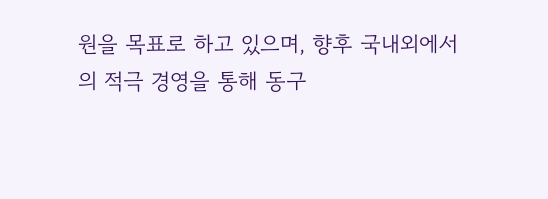원을 목표로 하고 있으며, 향후 국내외에서의 적극 경영을 통해 동구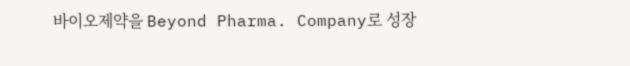바이오제약을 Beyond Pharma. Company로 성장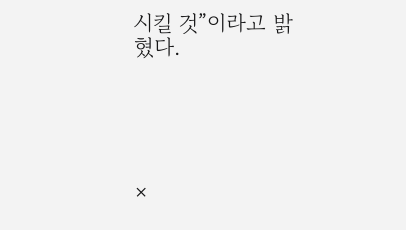시킬 것”이라고 밝혔다.





×